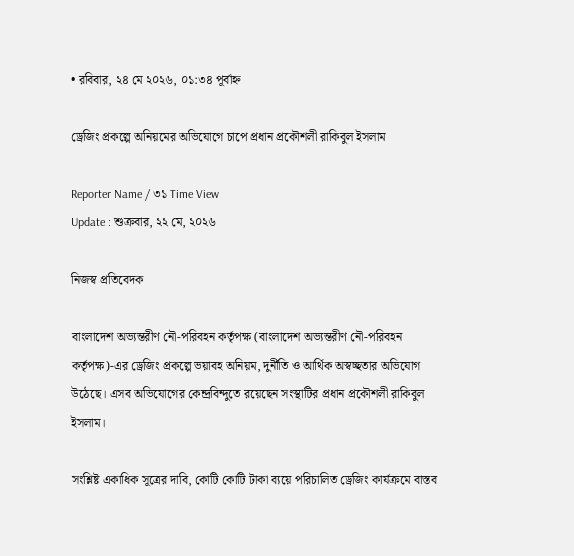• রবিবার, ২৪ মে ২০২৬, ০১:৩৪ পূর্বাহ্ন

ড্রেজিং প্রকল্পে অনিয়মের অভিযোগে চাপে প্রধান প্রকৌশলী রাকিবুল ইসলাম

Reporter Name / ৩১ Time View
Update : শুক্রবার, ২২ মে, ২০২৬

নিজস্ব প্রতিবেদক

বাংলাদেশ অভ্যন্তরীণ নৌ-পরিবহন কর্তৃপক্ষ (বাংলাদেশ অভ্যন্তরীণ নৌ-পরিবহন কর্তৃপক্ষ)-এর ড্রেজিং প্রকল্পে ভয়াবহ অনিয়ম, দুর্নীতি ও আর্থিক অস্বচ্ছতার অভিযোগ উঠেছে। এসব অভিযোগের কেন্দ্রবিন্দুতে রয়েছেন সংস্থাটির প্রধান প্রকৌশলী রাকিবুল ইসলাম।

সংশ্লিষ্ট একাধিক সূত্রের দাবি, কোটি কোটি টাকা ব্যয়ে পরিচালিত ড্রেজিং কার্যক্রমে বাস্তব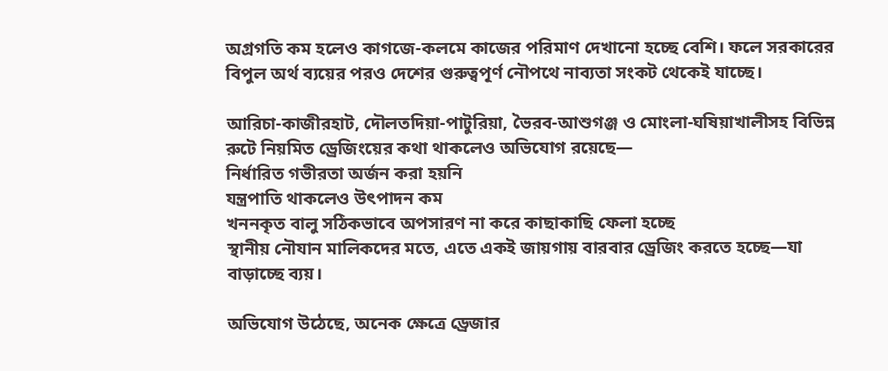অগ্রগতি কম হলেও কাগজে-কলমে কাজের পরিমাণ দেখানো হচ্ছে বেশি। ফলে সরকারের বিপুল অর্থ ব্যয়ের পরও দেশের গুরুত্বপূর্ণ নৌপথে নাব্যতা সংকট থেকেই যাচ্ছে।

আরিচা-কাজীরহাট, দৌলতদিয়া-পাটুরিয়া, ভৈরব-আশুগঞ্জ ও মোংলা-ঘষিয়াখালীসহ বিভিন্ন রুটে নিয়মিত ড্রেজিংয়ের কথা থাকলেও অভিযোগ রয়েছে—
নির্ধারিত গভীরতা অর্জন করা হয়নি
যন্ত্রপাতি থাকলেও উৎপাদন কম
খননকৃত বালু সঠিকভাবে অপসারণ না করে কাছাকাছি ফেলা হচ্ছে
স্থানীয় নৌযান মালিকদের মতে, এতে একই জায়গায় বারবার ড্রেজিং করতে হচ্ছে—যা বাড়াচ্ছে ব্যয়।

অভিযোগ উঠেছে, অনেক ক্ষেত্রে ড্রেজার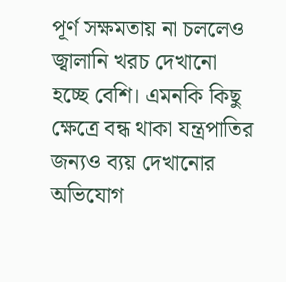পূর্ণ সক্ষমতায় না চললেও জ্বালানি খরচ দেখানো হচ্ছে বেশি। এমনকি কিছু ক্ষেত্রে বন্ধ থাকা যন্ত্রপাতির জন্যও ব্যয় দেখানোর অভিযোগ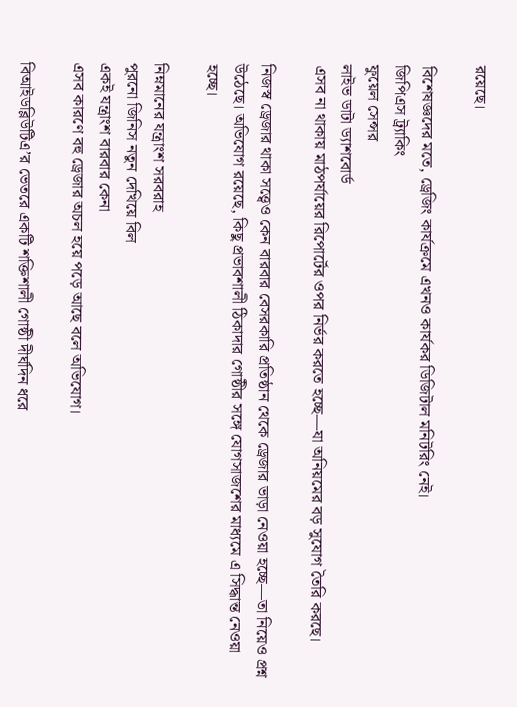রয়েছে।

বিশেষজ্ঞদের মতে, ড্রেজিং কার্যক্রমে এখনও কার্যকর ডিজিটাল মনিটরিং নেই।
জিপিএস ট্র্যাকিং
ফুয়েল সেন্সর
লাইভ ডাটা ড্যাশবোর্ড
এসব না থাকায় মাঠপর্যায়ের রিপোর্টের ওপর নির্ভর করতে হচ্ছে—যা অনিয়মের বড় সুযোগ তৈরি করছে।

নিজস্ব ড্রেজার থাকা সত্ত্বেও কেন বারবার বেসরকারি প্রতিষ্ঠান থেকে ড্রেজার ভাড়া নেওয়া হচ্ছে—তা নিয়েও প্রশ্ন উঠেছে। অভিযোগ রয়েছে, কিছু প্রভাবশালী ঠিকাদার গোষ্ঠীর সঙ্গে যোগসাজশের মাধ্যমে এ সিদ্ধান্ত নেওয়া হচ্ছে।

নিম্নমানের যন্ত্রাংশ সরবরাহ
পুরনো জিনিস নতুন দেখিয়ে বিল
একই যন্ত্রাংশ বারবার কেনা
এসব কারণে বহু ড্রেজার অচল হয়ে পড়ে আছে বলে অভিযোগ।

বিআইডব্লিউটিএ’র ভেতরে একটি শক্তিশালী গোষ্ঠী দীর্ঘদিন ধরে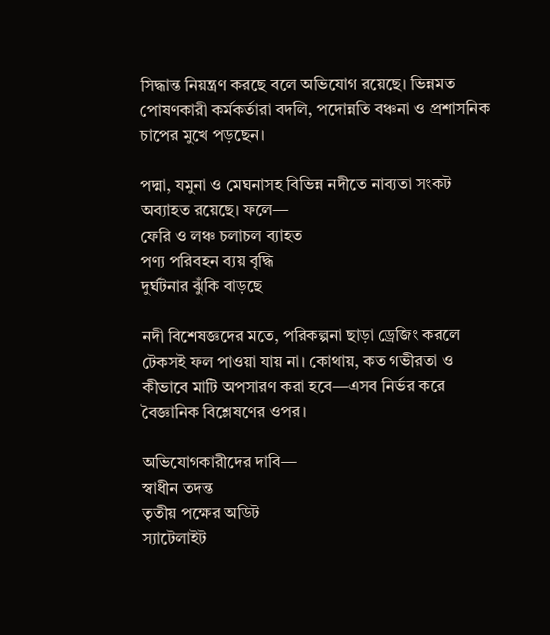সিদ্ধান্ত নিয়ন্ত্রণ করছে বলে অভিযোগ রয়েছে। ভিন্নমত পোষণকারী কর্মকর্তারা বদলি, পদোন্নতি বঞ্চনা ও প্রশাসনিক চাপের মুখে পড়ছেন।

পদ্মা, যমুনা ও মেঘনাসহ বিভিন্ন নদীতে নাব্যতা সংকট অব্যাহত রয়েছে। ফলে—
ফেরি ও লঞ্চ চলাচল ব্যাহত
পণ্য পরিবহন ব্যয় বৃদ্ধি
দুর্ঘটনার ঝুঁকি বাড়ছে

নদী বিশেষজ্ঞদের মতে, পরিকল্পনা ছাড়া ড্রেজিং করলে টেকসই ফল পাওয়া যায় না। কোথায়, কত গভীরতা ও কীভাবে মাটি অপসারণ করা হবে—এসব নির্ভর করে বৈজ্ঞানিক বিশ্লেষণের ওপর।

অভিযোগকারীদের দাবি—
স্বাধীন তদন্ত
তৃতীয় পক্ষের অডিট
স্যাটেলাইট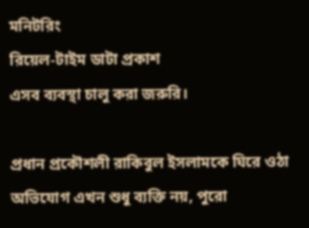মনিটরিং
রিয়েল-টাইম ডাটা প্রকাশ
এসব ব্যবস্থা চালু করা জরুরি।

প্রধান প্রকৌশলী রাকিবুল ইসলামকে ঘিরে ওঠা অভিযোগ এখন শুধু ব্যক্তি নয়, পুরো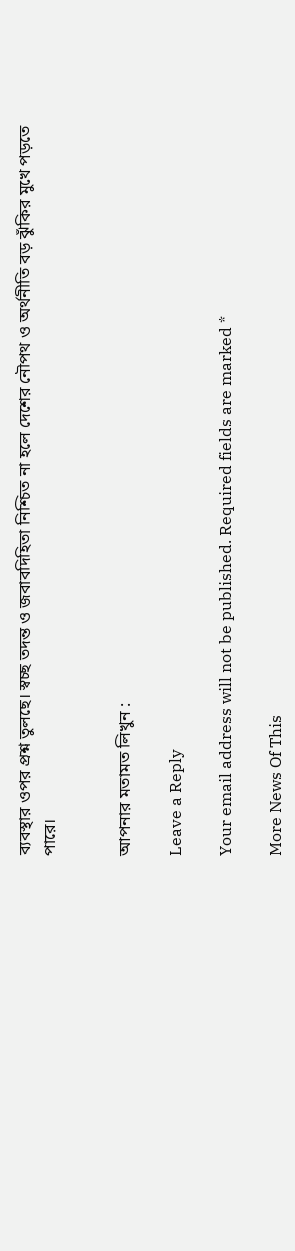ব্যবস্থার ওপর প্রশ্ন তুলছে। স্বচ্ছ তদন্ত ও জবাবদিহিতা নিশ্চিত না হলে দেশের নৌপথ ও অর্থনীতি বড় ঝুঁকির মুখে পড়তে পারে।


আপনার মতামত লিখুন :

Leave a Reply

Your email address will not be published. Required fields are marked *

More News Of This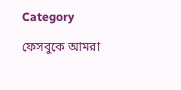Category

ফেসবুকে আমরা